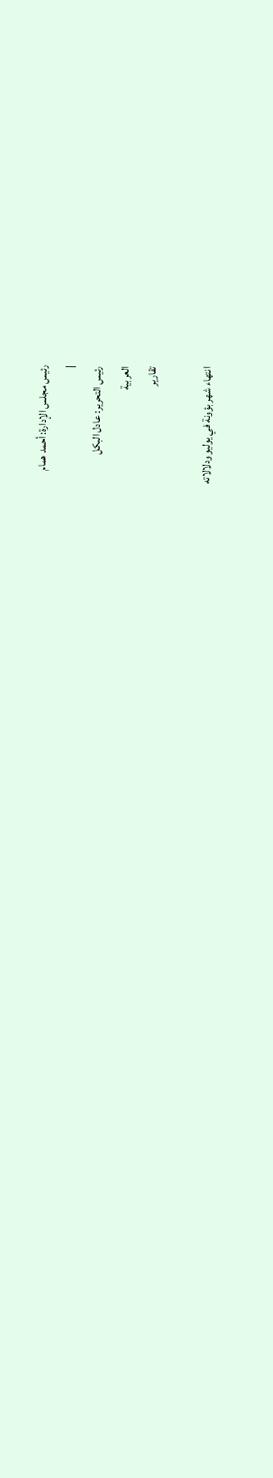رئيس مجلس الإدارة: أحمد همام
|
رئيس التحرير: عادل البكل
العربية
تقارير

انتهاء شهر بؤونة في يوليو ودلالاته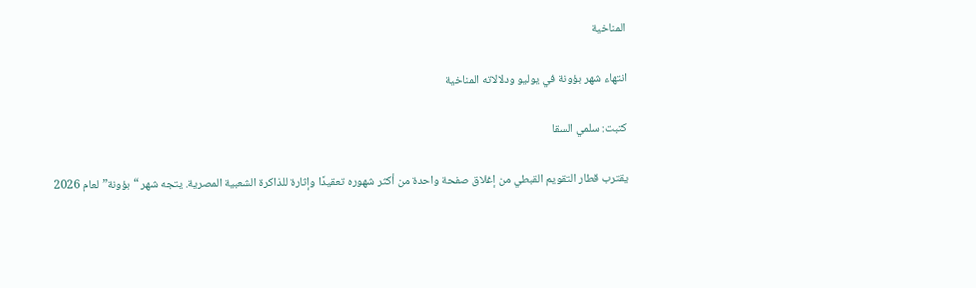المناخية

انتهاء شهر بؤونة في يوليو ودلالاته المناخية

كتبت: سلمي السقا

يقترب قطار التقويم القبطي من إغلاق صفحة واحدة من أكثر شهوره تعقيدًا وإثارة للذاكرة الشعبية المصرية. يتجه شهر “بؤونة” لعام 2026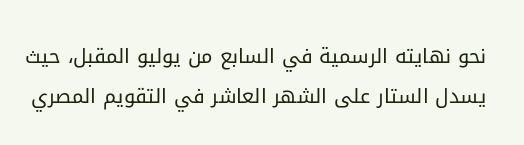نحو نهايته الرسمية في السابع من يوليو المقبل، حيث يسدل الستار على الشهر العاشر في التقويم المصري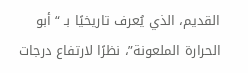القديم، الذي يُعرف تاريخيًا بـ “أبو الحرارة الملعونة”، نظرًا لارتفاع درجات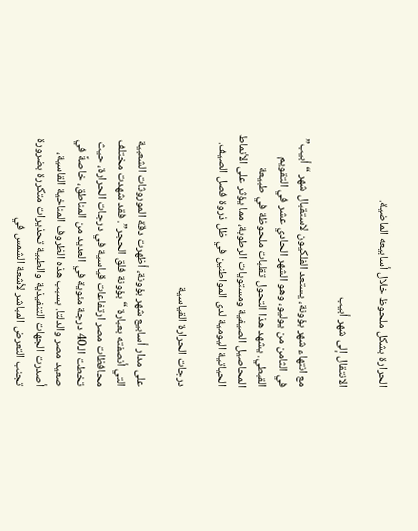الحرارة بشكل ملحوظ خلال أسابيعه الماضية.

الانتقال إلى شهر أبيب

مع انتهاء شهر بؤونة، يستعد الفلكيون لاستقبال شهر “أبيب” في الثامن من يوليو، وهو الشهر الحادي عشر في التقويم القبطي. يشهد هذا التحول تقلبات ملحوظة في طبيعة المحاصيل الصيفية ومستويات الرطوبة، مما يؤثر على الأنماط الحياتية اليومية لدى المواطنين في ظل ذروة فصل الصيف.

درجات الحرارة القياسية

على مدار أسابيع شهر بؤونة، أظهرت دقة الموروثات الشعبية التي أنصفته بعبارة “بؤونة فلق الحجر”. فقد شهدت مختلف محافظات مصر ارتفاعات قياسية في درجات الحرارة، حيث تخطت الـ40 درجة مئوية في العديد من المناطق، خاصةً في صعيد مصر والدلتا. بسبب هذه الظروف المناخية القاسية، أصدرت الجهات التنفيذية والطبية تحذيرات متكررة بضرورة تجنب التعرض المباشر لأشعة الشمس في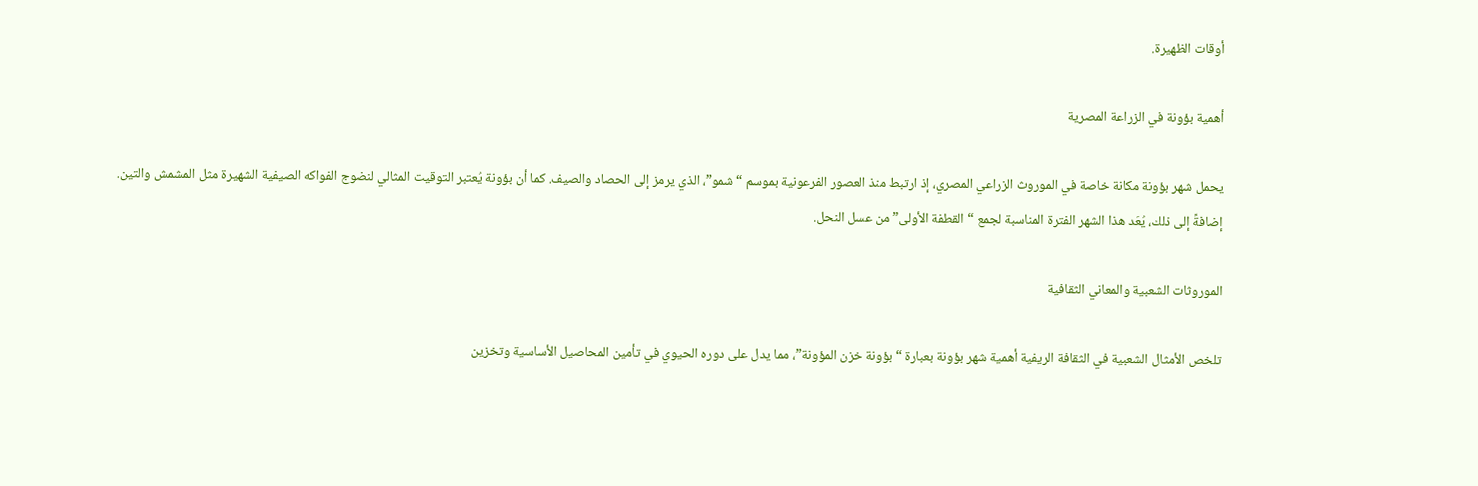أوقات الظهيرة.

أهمية بؤونة في الزراعة المصرية

يحمل شهر بؤونة مكانة خاصة في الموروث الزراعي المصري، إذ ارتبط منذ العصور الفرعونية بموسم “شمو”، الذي يرمز إلى الحصاد والصيف. كما أن بؤونة يُعتبر التوقيت المثالي لنضوج الفواكه الصيفية الشهيرة مثل المشمش والتين. إضافةً إلى ذلك، يُعَد هذا الشهر الفترة المناسبة لجمع “القطفة الأولى” من عسل النحل.

الموروثات الشعبية والمعاني الثقافية

تلخص الأمثال الشعبية في الثقافة الريفية أهمية شهر بؤونة بعبارة “بؤونة خزن المؤونة”، مما يدل على دوره الحيوي في تأمين المحاصيل الأساسية وتخزين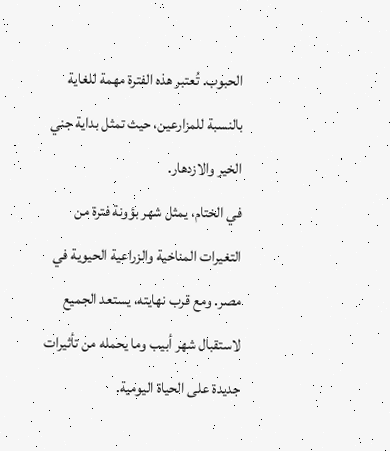الحبوب. تُعتبر هذه الفترة مهمة للغاية بالنسبة للمزارعين، حيث تمثل بداية جني الخير والازدهار.
في الختام، يمثل شهر بؤونة فترة من التغيرات المناخية والزراعية الحيوية في مصر. ومع قرب نهايته، يستعد الجميع لاستقبال شهر أبيب وما يحمله من تأثيرات جديدة على الحياة اليومية.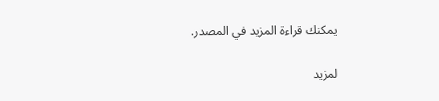يمكنك قراءة المزيد في المصدر.

لمزيد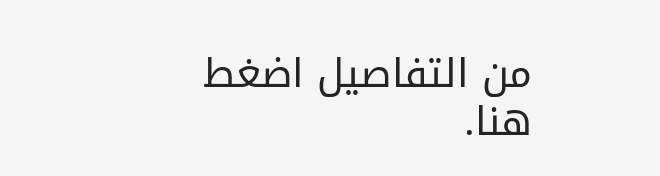من التفاصيل اضغط هنا.